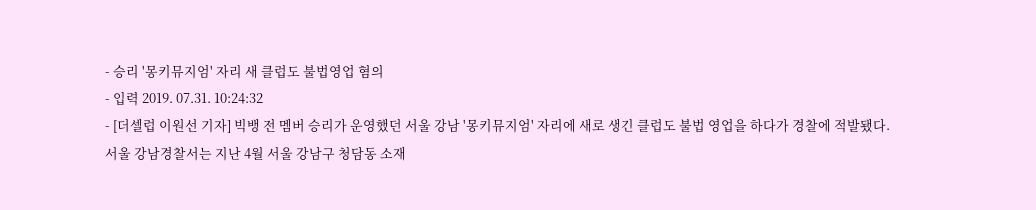- 승리 '몽키뮤지엄' 자리 새 클럽도 불법영업 혐의
- 입력 2019. 07.31. 10:24:32
- [더셀럽 이원선 기자] 빅뱅 전 멤버 승리가 운영했던 서울 강남 '몽키뮤지엄' 자리에 새로 생긴 클럽도 불법 영업을 하다가 경찰에 적발됐다.
서울 강남경찰서는 지난 4월 서울 강남구 청담동 소재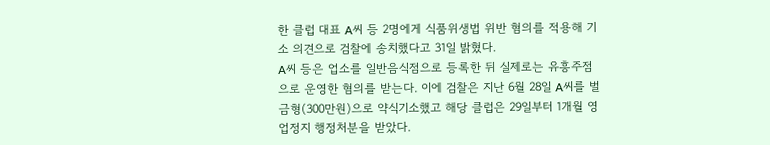한 클럽 대표 A씨 등 2명에게 식품위생법 위반 혐의를 적용해 기소 의견으로 검찰에 송치했다고 31일 밝혔다.
A씨 등은 업소를 일반음식점으로 등록한 뒤 실제로는 유흥주점으로 운영한 혐의를 받는다. 이에 검찰은 지난 6월 28일 A씨를 벌금형(300만원)으로 약식기소했고 해당 클럽은 29일부터 1개월 영업정지 행정처분을 받았다.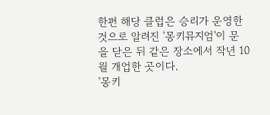한편 해당 클럽은 승리가 운영한 것으로 알려진 '몽키뮤지엄'이 문을 닫은 뒤 같은 장소에서 작년 10월 개업한 곳이다.
'몽키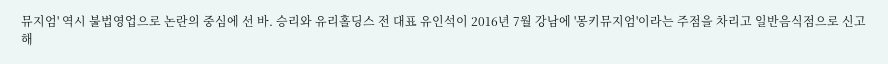뮤지엄' 역시 불법영업으로 논란의 중심에 선 바. 승리와 유리홀딩스 전 대표 유인석이 2016년 7월 강남에 '몽키뮤지엄'이라는 주점을 차리고 일반음식점으로 신고해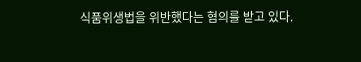식품위생법을 위반했다는 혐의를 받고 있다.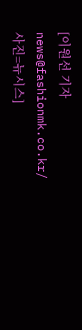[이원선 기자 news@fashionmk.co.kr/ 사진=뉴시스]